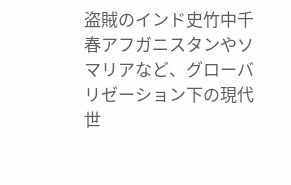盗賊のインド史竹中千春アフガニスタンやソマリアなど、グローバリゼーション下の現代世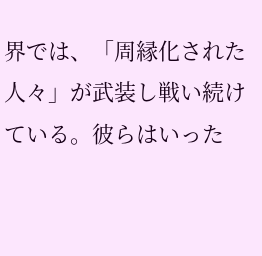界では、「周縁化された人々」が武装し戦い続けている。彼らはいった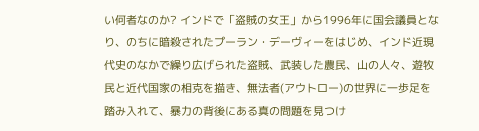い何者なのか? インドで「盗賊の女王」から1996年に国会議員となり、のちに暗殺されたプーラン・デーヴィーをはじめ、インド近現代史のなかで繰り広げられた盗賊、武装した農民、山の人々、遊牧民と近代国家の相克を描き、無法者(アウトロー)の世界に一歩足を踏み入れて、暴力の背後にある真の問題を見つけ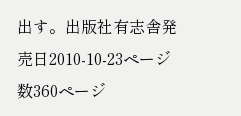出す。出版社有志舎発売日2010-10-23ページ数360ページ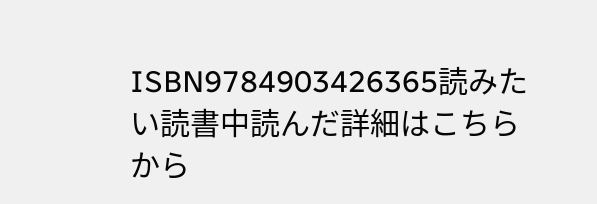ISBN9784903426365読みたい読書中読んだ詳細はこちらから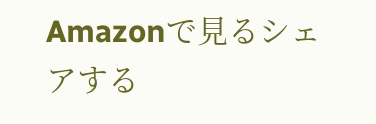Amazonで見るシェアする